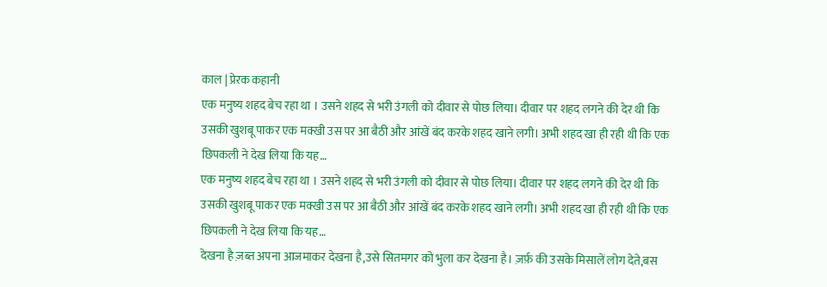काल | प्रेरक कहानी
एक मनुष्य शहद बेच रहा था । उसने शहद से भरी उंगली को दीवार से पोछ लिया। दीवार पर शहद लगने की देर थी कि उसकी खुशबू पाकर एक मक्खी उस पर आ बैठी और आंखें बंद करके शहद खाने लगी। अभी शहद खा ही रही थी कि एक छिपकली ने देख लिया कि यह…
एक मनुष्य शहद बेच रहा था । उसने शहद से भरी उंगली को दीवार से पोछ लिया। दीवार पर शहद लगने की देर थी कि उसकी खुशबू पाकर एक मक्खी उस पर आ बैठी और आंखें बंद करके शहद खाने लगी। अभी शहद खा ही रही थी कि एक छिपकली ने देख लिया कि यह…
देखना है ज़ब्त अपना आजमाकर देखना है,उसे सितमगर को भुला कर देखना है। ज़र्फ़ की उसके मिसालें लोग देते,बस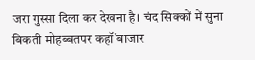जरा गुस्सा दिला कर देखना है। चंद सिक्कों में सुना बिकती मोहब्बतपर कहॉं बाजार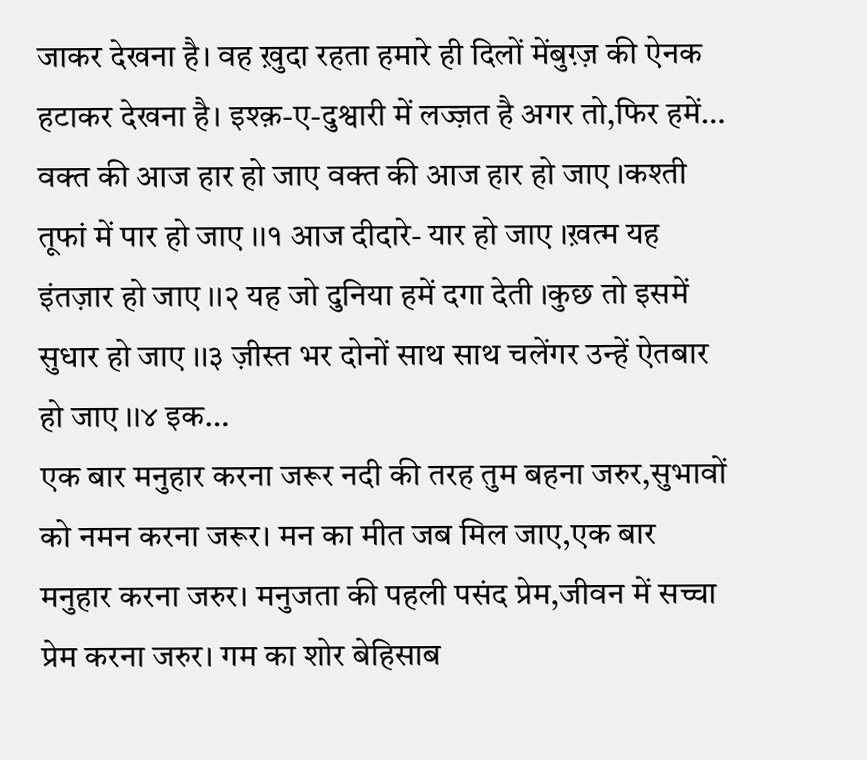जाकर देखना है। वह ख़ुदा रहता हमारे ही दिलों मेंबुग़्ज़ की ऐनक हटाकर देखना है। इश्क़-ए-दुश्वारी में लज्ज़त है अगर तो,फिर हमें…
वक्त की आज हार हो जाए वक्त की आज हार हो जाए ।कश्ती तूफां में पार हो जाए ।।१ आज दीदारे- यार हो जाए ।ख़त्म यह इंतज़ार हो जाए ।।२ यह जो दुनिया हमें दगा देती ।कुछ तो इसमें सुधार हो जाए ।।३ ज़ीस्त भर दोनों साथ साथ चलेंगर उन्हें ऐतबार हो जाए ।।४ इक…
एक बार मनुहार करना जरूर नदी की तरह तुम बहना जरुर,सुभावों को नमन करना जरूर। मन का मीत जब मिल जाए,एक बार मनुहार करना जरुर। मनुजता की पहली पसंद प्रेम,जीवन में सच्चा प्रेम करना जरुर। गम का शोर बेहिसाब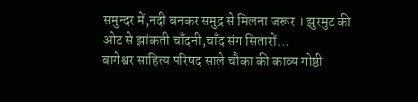समुन्दर में,नदी बनकर समुद्र से मिलना जरूर । झुरमुट की ओट से झांकती चाँदनी,चाँद संग सितारों…
बागेश्वर साहित्य परिषद साले चौका की काव्य गोष्ठी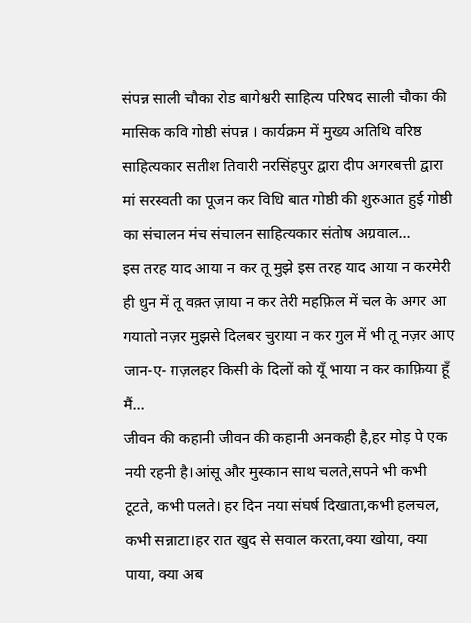संपन्न साली चौका रोड बागेश्वरी साहित्य परिषद साली चौका की मासिक कवि गोष्ठी संपन्न । कार्यक्रम में मुख्य अतिथि वरिष्ठ साहित्यकार सतीश तिवारी नरसिंहपुर द्वारा दीप अगरबत्ती द्वारा मां सरस्वती का पूजन कर विधि बात गोष्ठी की शुरुआत हुई गोष्ठी का संचालन मंच संचालन साहित्यकार संतोष अग्रवाल…
इस तरह याद आया न कर तू मुझे इस तरह याद आया न करमेरी ही धुन में तू वक़्त ज़ाया न कर तेरी महफ़िल में चल के अगर आ गयातो नज़र मुझसे दिलबर चुराया न कर गुल में भी तू नज़र आए जान-ए- ग़ज़लहर किसी के दिलों को यूँ भाया न कर काफ़िया हूँ मैं…
जीवन की कहानी जीवन की कहानी अनकही है,हर मोड़ पे एक नयी रहनी है।आंसू और मुस्कान साथ चलते,सपने भी कभी टूटते, कभी पलते। हर दिन नया संघर्ष दिखाता,कभी हलचल, कभी सन्नाटा।हर रात खुद से सवाल करता,क्या खोया, क्या पाया, क्या अब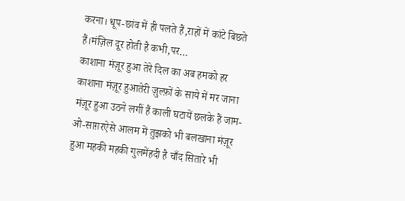करना। धूप-छांव में ही पलते हैं,राहों में कांटे बिछते हैं।मंज़िल दूर होती है कभी,पर…
काशाना मंज़ूर हुआ तेरे दिल का अब हमको हर काशाना मंज़ूर हुआतेरी ज़ुल्फ़ों के साये में मर जाना मंज़ूर हुआ उठने लगीं हैं काली घटायें छलके हैं जाम-ओ-साग़रऐसे आलम में तुझको भी बलखाना मंज़ूर हुआ महकी महकी गुलमेंहदी है चाँद सितारे भी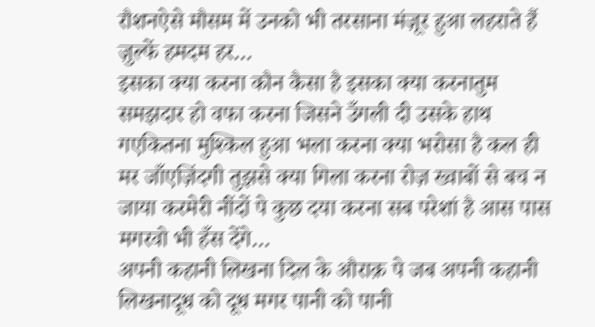रौशनऐसे मौसम में उनको भी तरसाना मंज़ूर हुआ लहराते हैं ज़ुल्फें हमदम हर…
इसका क्या करना कौन कैसा है इसका क्या करनातुम समझदार हो वफा करना जिसने उँगली दी उसके हाथ गएकितना मुश्किल हुआ भला करना क्या भरोसा है कल ही मर जाँएज़िंदगी तुझसे क्या गिला करना रोज़ ख्वाबों से बच न जाया करमेरी नींदों पे कुछ दया करना सब परेशां है आस पास मगरवो भी हँस देंगे…
अपनी कहानी लिखना दिल के औराक़ पे जब अपनी कहानी लिखनादूध को दूध मगर पानी को पानी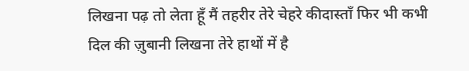लिखना पढ़ तो लेता हूँ मैं तहरीर तेरे चेहरे कीदास्ताँ फिर भी कभी दिल की ज़ुबानी लिखना तेरे हाथों में है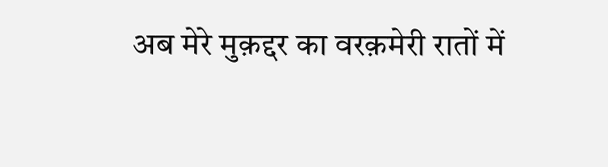अब मेरे मुक़द्दर का वरक़मेरी रातों में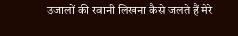उजालों की रवानी लिखना कैसे जलते हैं मेरे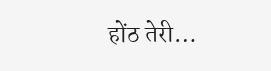होंठ तेरी…